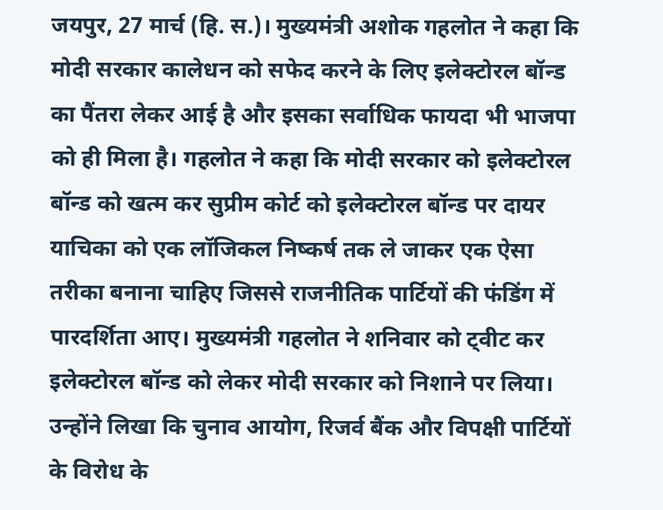जयपुर, 27 मार्च (हि. स.)। मुख्यमंत्री अशोक गहलोत ने कहा कि मोदी सरकार कालेधन को सफेद करने के लिए इलेक्टोरल बॉन्ड का पैंतरा लेकर आई है और इसका सर्वाधिक फायदा भी भाजपा को ही मिला है। गहलोत ने कहा कि मोदी सरकार को इलेक्टोरल बॉन्ड को खत्म कर सुप्रीम कोर्ट को इलेक्टोरल बॉन्ड पर दायर याचिका को एक लॉजिकल निष्कर्ष तक ले जाकर एक ऐसा तरीका बनाना चाहिए जिससे राजनीतिक पार्टियों की फंडिंग में पारदर्शिता आए। मुख्यमंत्री गहलोत ने शनिवार को ट्वीट कर इलेक्टोरल बॉन्ड को लेकर मोदी सरकार को निशाने पर लिया। उन्होंने लिखा कि चुनाव आयोग, रिजर्व बैंक और विपक्षी पार्टियों के विरोध के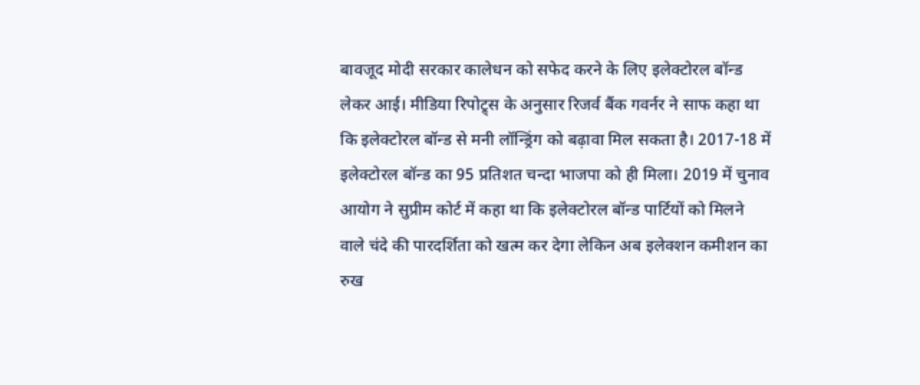बावजूद मोदी सरकार कालेधन को सफेद करने के लिए इलेक्टोरल बॉन्ड लेकर आई। मीडिया रिपोट्र्स के अनुसार रिजर्व बैंक गवर्नर ने साफ कहा था कि इलेक्टोरल बॉन्ड से मनी लॉन्ड्रिंग को बढ़ावा मिल सकता है। 2017-18 में इलेक्टोरल बॉन्ड का 95 प्रतिशत चन्दा भाजपा को ही मिला। 2019 में चुनाव आयोग ने सुप्रीम कोर्ट में कहा था कि इलेक्टोरल बॉन्ड पार्टियों को मिलने वाले चंदे की पारदर्शिता को खत्म कर देगा लेकिन अब इलेक्शन कमीशन का रुख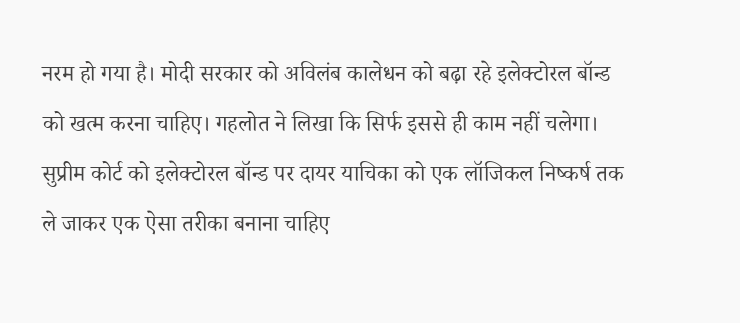नरम हो गया है। मोदी सरकार को अविलंब कालेधन को बढ़ा रहे इलेक्टोरल बॉन्ड को खत्म करना चाहिए। गहलोत ने लिखा कि सिर्फ इससे ही काम नहीं चलेगा। सुप्रीम कोर्ट को इलेक्टोरल बॉन्ड पर दायर याचिका को एक लॉजिकल निष्कर्ष तक ले जाकर एक ऐसा तरीका बनाना चाहिए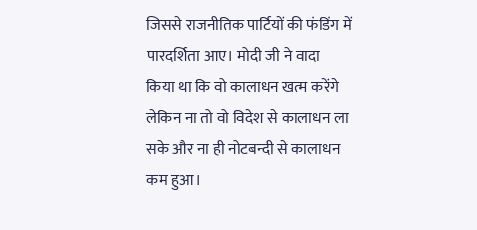जिससे राजनीतिक पार्टियों की फंडिंग में पारदर्शिता आए। मोदी जी ने वादा किया था कि वो कालाधन खत्म करेंगे लेकिन ना तो वो विदेश से कालाधन ला सके और ना ही नोटबन्दी से कालाधन कम हुआ।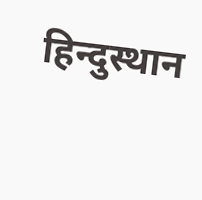हिन्दुस्थान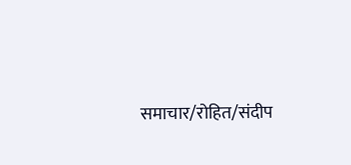समाचार/रोहित/संदीप